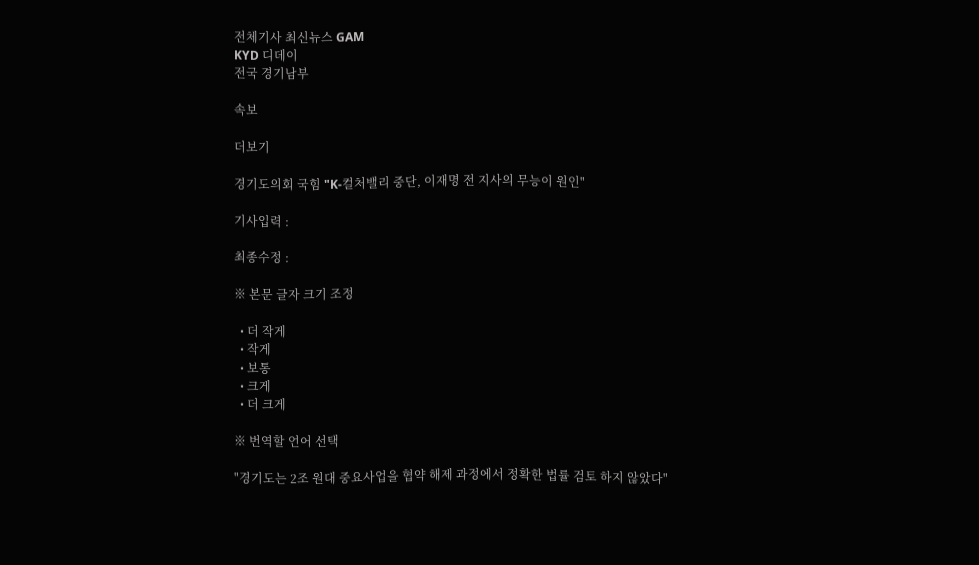전체기사 최신뉴스 GAM
KYD 디데이
전국 경기남부

속보

더보기

경기도의회 국힘 "K-컬처밸리 중단, 이재명 전 지사의 무능이 원인"

기사입력 :

최종수정 :

※ 본문 글자 크기 조정

  • 더 작게
  • 작게
  • 보통
  • 크게
  • 더 크게

※ 번역할 언어 선택

"경기도는 2조 원대 중요사업을 협약 해제 과정에서 정확한 법률 검토 하지 않았다"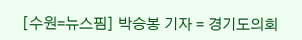[수원=뉴스핌] 박승봉 기자 = 경기도의회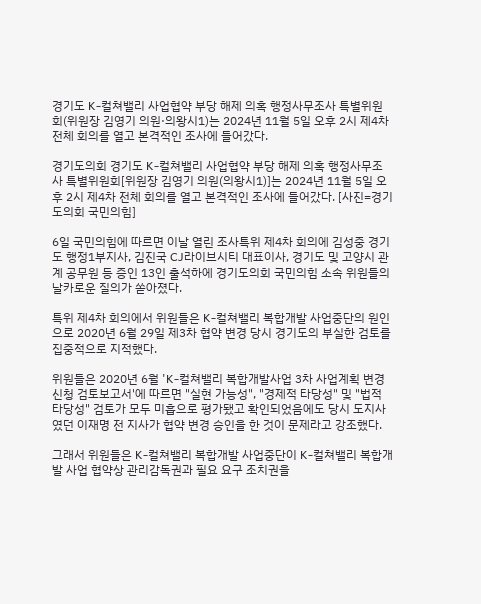경기도 K-컬쳐밸리 사업협약 부당 해제 의혹 행정사무조사 특별위원회(위원장 김영기 의원·의왕시1)는 2024년 11월 5일 오후 2시 제4차 전체 회의를 열고 본격적인 조사에 들어갔다.

경기도의회 경기도 K-컬쳐밸리 사업협약 부당 해제 의혹 행정사무조사 특별위원회[위원장 김영기 의원(의왕시1)]는 2024년 11월 5일 오후 2시 제4차 전체 회의를 열고 본격적인 조사에 들어갔다. [사진=경기도의회 국민의힘]

6일 국민의힘에 따르면 이날 열린 조사특위 제4차 회의에 김성중 경기도 행정1부지사, 김진국 CJ라이브시티 대표이사, 경기도 및 고양시 관계 공무원 등 증인 13인 출석하에 경기도의회 국민의힘 소속 위원들의 날카로운 질의가 쏟아졌다.

특위 제4차 회의에서 위원들은 K-컬쳐밸리 복합개발 사업중단의 원인으로 2020년 6월 29일 제3차 협약 변경 당시 경기도의 부실한 검토를 집중적으로 지적했다.

위원들은 2020년 6월 'K-컬쳐밸리 복합개발사업 3차 사업계획 변경 신청 검토보고서'에 따르면 "실현 가능성", "경제적 타당성" 및 "법적 타당성" 검토가 모두 미흡으로 평가됐고 확인되었음에도 당시 도지사였던 이재명 전 지사가 협약 변경 승인을 한 것이 문제라고 강조했다.

그래서 위원들은 K-컬쳐밸리 복합개발 사업중단이 K-컬쳐밸리 복합개발 사업 협약상 관리감독권과 필요 요구 조치권을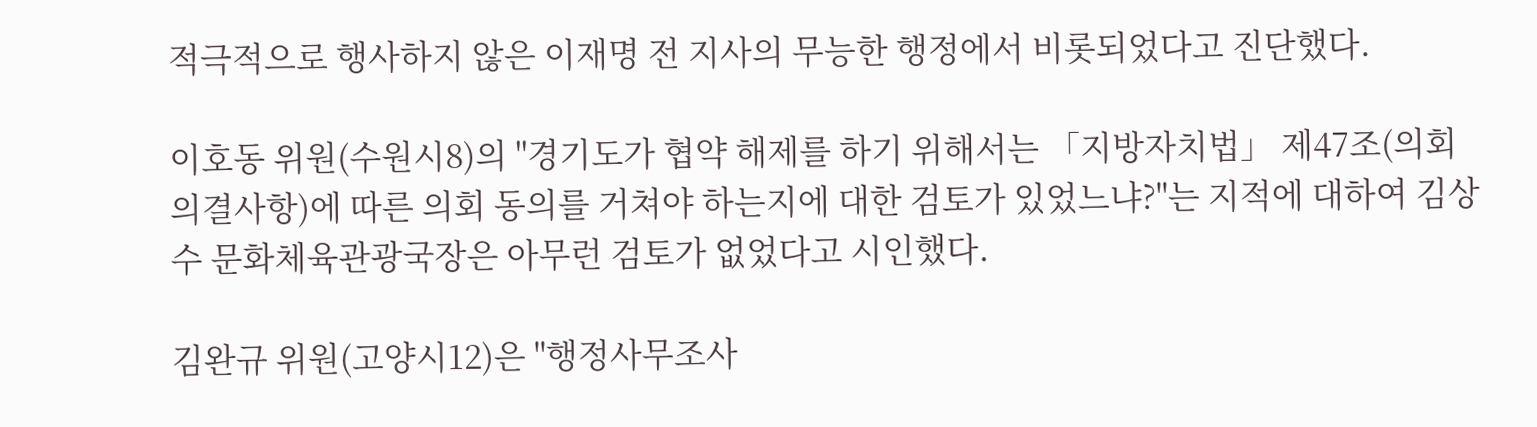적극적으로 행사하지 않은 이재명 전 지사의 무능한 행정에서 비롯되었다고 진단했다.

이호동 위원(수원시8)의 "경기도가 협약 해제를 하기 위해서는 「지방자치법」 제47조(의회 의결사항)에 따른 의회 동의를 거쳐야 하는지에 대한 검토가 있었느냐?"는 지적에 대하여 김상수 문화체육관광국장은 아무런 검토가 없었다고 시인했다.

김완규 위원(고양시12)은 "행정사무조사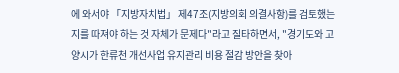에 와서야 「지방자치법」 제47조(지방의회 의결사항)를 검토했는지를 따져야 하는 것 자체가 문제다"라고 질타하면서, "경기도와 고양시가 한류천 개선사업 유지관리 비용 절감 방안을 찾아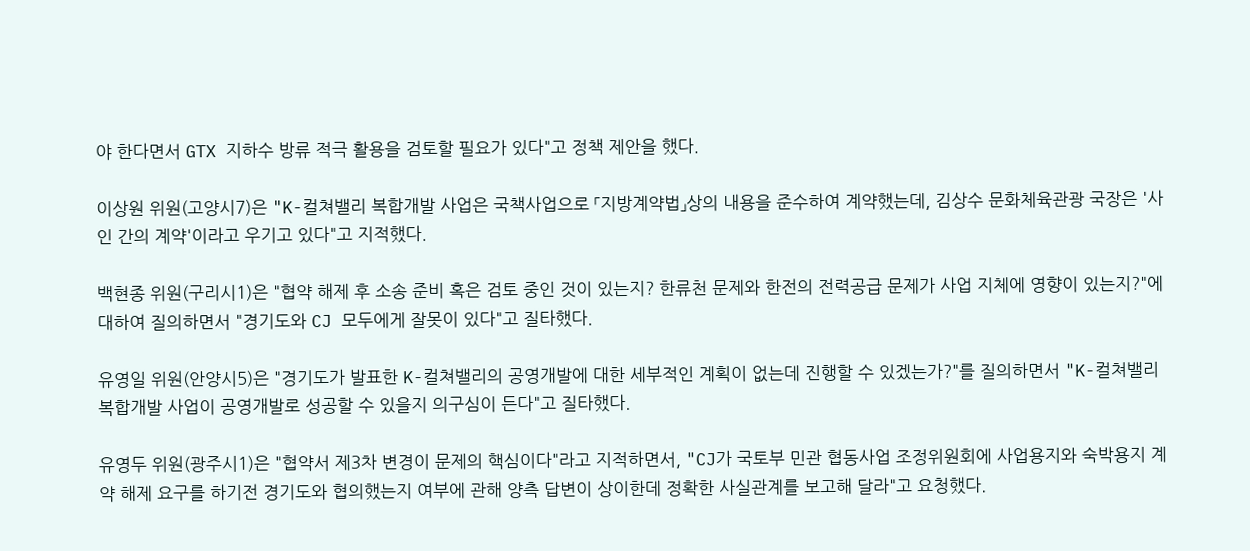야 한다면서 GTX 지하수 방류 적극 활용을 검토할 필요가 있다"고 정책 제안을 했다.

이상원 위원(고양시7)은 "K-컬쳐밸리 복합개발 사업은 국책사업으로 「지방계약법」상의 내용을 준수하여 계약했는데, 김상수 문화체육관광 국장은 '사인 간의 계약'이라고 우기고 있다"고 지적했다.

백현종 위원(구리시1)은 "협약 해제 후 소송 준비 혹은 검토 중인 것이 있는지? 한류천 문제와 한전의 전력공급 문제가 사업 지체에 영향이 있는지?"에 대하여 질의하면서 "경기도와 CJ 모두에게 잘못이 있다"고 질타했다.

유영일 위원(안양시5)은 "경기도가 발표한 K-컬쳐밸리의 공영개발에 대한 세부적인 계획이 없는데 진행할 수 있겠는가?"를 질의하면서 "K-컬쳐밸리 복합개발 사업이 공영개발로 성공할 수 있을지 의구심이 든다"고 질타했다.

유영두 위원(광주시1)은 "협약서 제3차 변경이 문제의 핵심이다"라고 지적하면서, "CJ가 국토부 민관 협동사업 조정위원회에 사업용지와 숙박용지 계약 해제 요구를 하기전 경기도와 협의했는지 여부에 관해 양측 답변이 상이한데 정확한 사실관계를 보고해 달라"고 요청했다.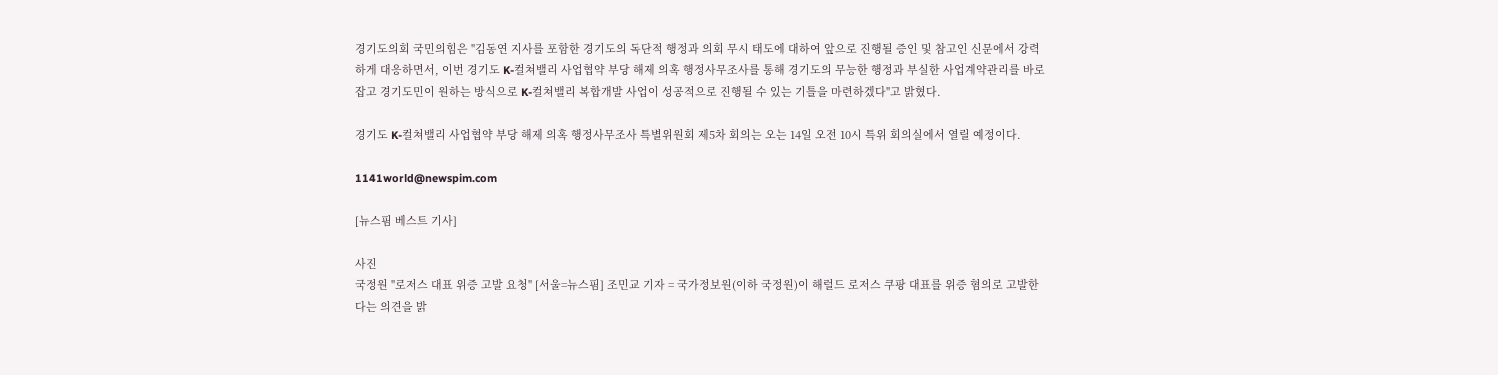경기도의회 국민의힘은 "김동연 지사를 포함한 경기도의 독단적 행정과 의회 무시 태도에 대하여 앞으로 진행될 증인 및 참고인 신문에서 강력하게 대응하면서, 이번 경기도 K-컬쳐밸리 사업협약 부당 해제 의혹 행정사무조사를 통해 경기도의 무능한 행정과 부실한 사업계약관리를 바로 잡고 경기도민이 원하는 방식으로 K-컬쳐밸리 복합개발 사업이 성공적으로 진행될 수 있는 기틀을 마련하겠다"고 밝혔다.

경기도 K-컬쳐밸리 사업협약 부당 해제 의혹 행정사무조사 특별위원회 제5차 회의는 오는 14일 오전 10시 특위 회의실에서 열릴 예정이다.

1141world@newspim.com

[뉴스핌 베스트 기사]

사진
국정원 "로저스 대표 위증 고발 요청" [서울=뉴스핌] 조민교 기자 = 국가정보원(이하 국정원)이 해럴드 로저스 쿠팡 대표를 위증 혐의로 고발한다는 의견을 밝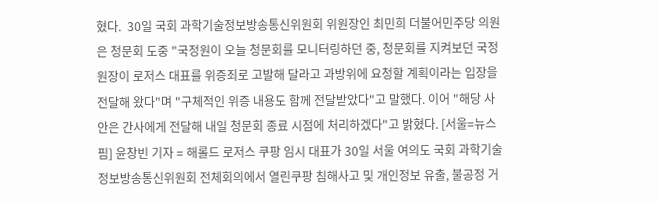혔다.  30일 국회 과학기술정보방송통신위원회 위원장인 최민희 더불어민주당 의원은 청문회 도중 "국정원이 오늘 청문회를 모니터링하던 중, 청문회를 지켜보던 국정원장이 로저스 대표를 위증죄로 고발해 달라고 과방위에 요청할 계획이라는 입장을 전달해 왔다"며 "구체적인 위증 내용도 함께 전달받았다"고 말했다. 이어 "해당 사안은 간사에게 전달해 내일 청문회 종료 시점에 처리하겠다"고 밝혔다. [서울=뉴스핌] 윤창빈 기자 = 해롤드 로저스 쿠팡 임시 대표가 30일 서울 여의도 국회 과학기술정보방송통신위원회 전체회의에서 열린쿠팡 침해사고 및 개인정보 유출, 불공정 거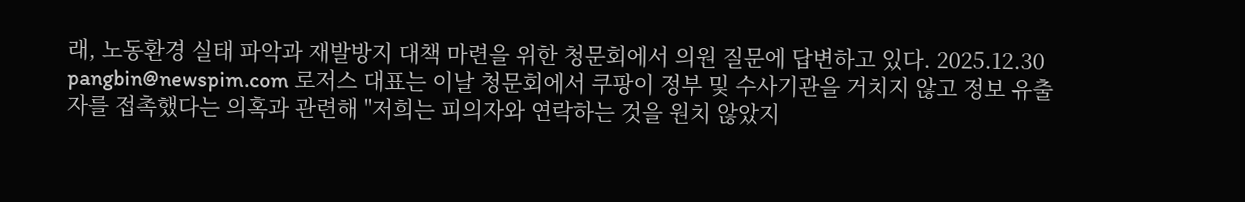래, 노동환경 실태 파악과 재발방지 대책 마련을 위한 청문회에서 의원 질문에 답변하고 있다. 2025.12.30 pangbin@newspim.com 로저스 대표는 이날 청문회에서 쿠팡이 정부 및 수사기관을 거치지 않고 정보 유출자를 접촉했다는 의혹과 관련해 "저희는 피의자와 연락하는 것을 원치 않았지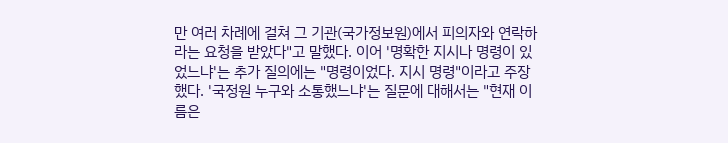만 여러 차례에 걸쳐 그 기관(국가정보원)에서 피의자와 연락하라는 요청을 받았다"고 말했다. 이어 '명확한 지시나 명령이 있었느냐'는 추가 질의에는 "명령이었다. 지시 명령"이라고 주장했다. '국정원 누구와 소통했느냐'는 질문에 대해서는 "현재 이름은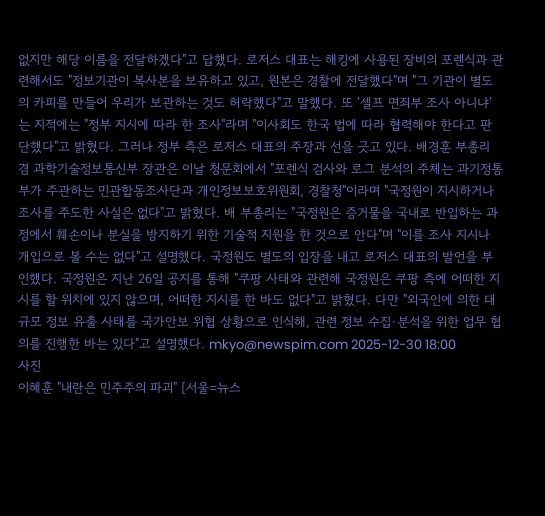없지만 해당 이름을 전달하겠다"고 답했다. 로저스 대표는 해킹에 사용된 장비의 포렌식과 관련해서도 "정보기관이 복사본을 보유하고 있고, 원본은 경찰에 전달했다"며 "그 기관이 별도의 카피를 만들어 우리가 보관하는 것도 허락했다"고 말했다. 또 '셀프 면죄부 조사 아니냐'는 지적에는 "정부 지시에 따라 한 조사"라며 "이사회도 한국 법에 따라 협력해야 한다고 판단했다"고 밝혔다. 그러나 정부 측은 로저스 대표의 주장과 선을 긋고 있다. 배경훈 부총리 겸 과학기술정보통신부 장관은 이날 청문회에서 "포렌식 검사와 로그 분석의 주체는 과기정통부가 주관하는 민관합동조사단과 개인정보보호위원회, 경찰청"이라며 "국정원이 지시하거나 조사를 주도한 사실은 없다"고 밝혔다. 배 부총리는 "국정원은 증거물을 국내로 반입하는 과정에서 훼손이나 분실을 방지하기 위한 기술적 지원을 한 것으로 안다"며 "이를 조사 지시나 개입으로 볼 수는 없다"고 설명했다. 국정원도 별도의 입장을 내고 로저스 대표의 발언을 부인했다. 국정원은 지난 26일 공지를 통해 "쿠팡 사태와 관련해 국정원은 쿠팡 측에 어떠한 지시를 할 위치에 있지 않으며, 어떠한 지시를 한 바도 없다"고 밝혔다. 다만 "외국인에 의한 대규모 정보 유출 사태를 국가안보 위협 상황으로 인식해, 관련 정보 수집·분석을 위한 업무 협의를 진행한 바는 있다"고 설명했다. mkyo@newspim.com 2025-12-30 18:00
사진
이혜훈 "내란은 민주주의 파괴" [서울=뉴스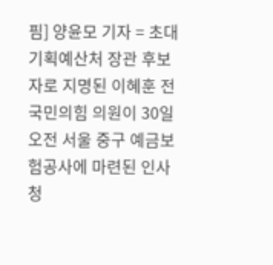핌] 양윤모 기자 = 초대 기획예산처 장관 후보자로 지명된 이혜훈 전 국민의힘 의원이 30일 오전 서울 중구 예금보험공사에 마련된 인사청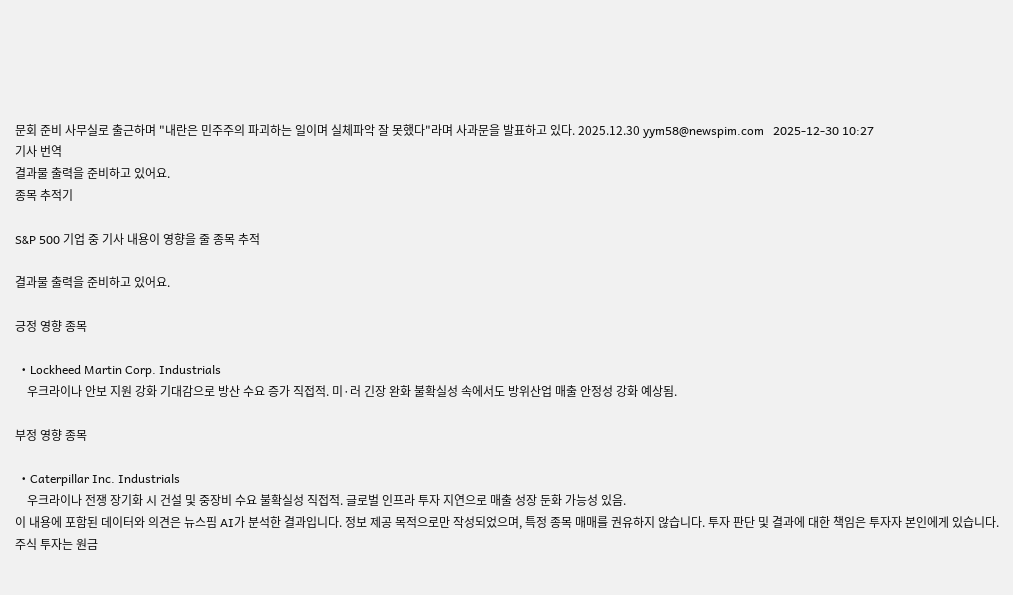문회 준비 사무실로 출근하며 "내란은 민주주의 파괴하는 일이며 실체파악 잘 못했다"라며 사과문을 발표하고 있다. 2025.12.30 yym58@newspim.com   2025-12-30 10:27
기사 번역
결과물 출력을 준비하고 있어요.
종목 추적기

S&P 500 기업 중 기사 내용이 영향을 줄 종목 추적

결과물 출력을 준비하고 있어요.

긍정 영향 종목

  • Lockheed Martin Corp. Industrials
    우크라이나 안보 지원 강화 기대감으로 방산 수요 증가 직접적. 미·러 긴장 완화 불확실성 속에서도 방위산업 매출 안정성 강화 예상됨.

부정 영향 종목

  • Caterpillar Inc. Industrials
    우크라이나 전쟁 장기화 시 건설 및 중장비 수요 불확실성 직접적. 글로벌 인프라 투자 지연으로 매출 성장 둔화 가능성 있음.
이 내용에 포함된 데이터와 의견은 뉴스핌 AI가 분석한 결과입니다. 정보 제공 목적으로만 작성되었으며, 특정 종목 매매를 권유하지 않습니다. 투자 판단 및 결과에 대한 책임은 투자자 본인에게 있습니다. 주식 투자는 원금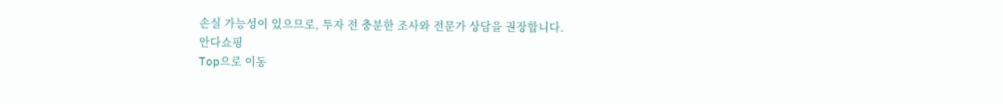손실 가능성이 있으므로, 투자 전 충분한 조사와 전문가 상담을 권장합니다.
안다쇼핑
Top으로 이동